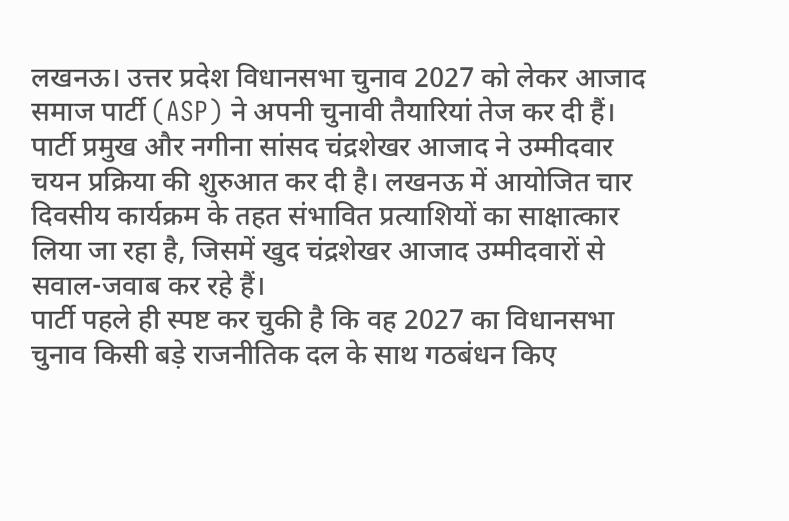लखनऊ। उत्तर प्रदेश विधानसभा चुनाव 2027 को लेकर आजाद समाज पार्टी (ASP) ने अपनी चुनावी तैयारियां तेज कर दी हैं। पार्टी प्रमुख और नगीना सांसद चंद्रशेखर आजाद ने उम्मीदवार चयन प्रक्रिया की शुरुआत कर दी है। लखनऊ में आयोजित चार दिवसीय कार्यक्रम के तहत संभावित प्रत्याशियों का साक्षात्कार लिया जा रहा है, जिसमें खुद चंद्रशेखर आजाद उम्मीदवारों से सवाल-जवाब कर रहे हैं।
पार्टी पहले ही स्पष्ट कर चुकी है कि वह 2027 का विधानसभा चुनाव किसी बड़े राजनीतिक दल के साथ गठबंधन किए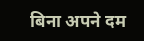बिना अपने दम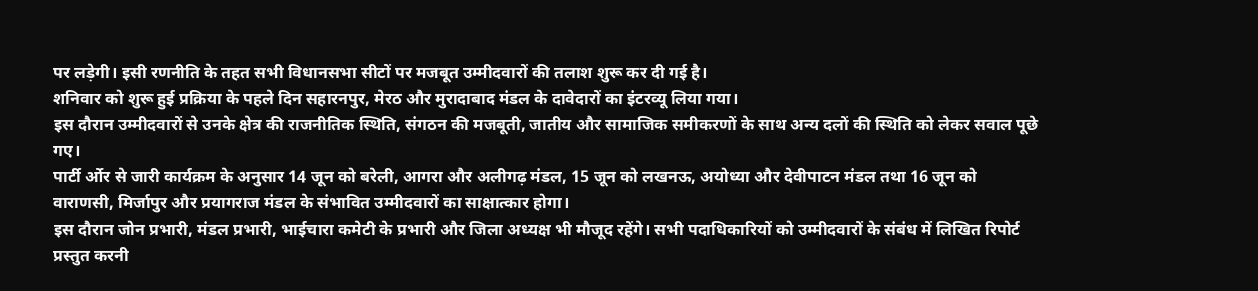पर लड़ेगी। इसी रणनीति के तहत सभी विधानसभा सीटों पर मजबूत उम्मीदवारों की तलाश शुरू कर दी गई है।
शनिवार को शुरू हुई प्रक्रिया के पहले दिन सहारनपुर, मेरठ और मुरादाबाद मंडल के दावेदारों का इंटरव्यू लिया गया।
इस दौरान उम्मीदवारों से उनके क्षेत्र की राजनीतिक स्थिति, संगठन की मजबूती, जातीय और सामाजिक समीकरणों के साथ अन्य दलों की स्थिति को लेकर सवाल पूछे गए।
पार्टी र्ओर से जारी कार्यक्रम के अनुसार 14 जून को बरेली, आगरा और अलीगढ़ मंडल, 15 जून को लखनऊ, अयोध्या और देवीपाटन मंडल तथा 16 जून को वाराणसी, मिर्जापुर और प्रयागराज मंडल के संभावित उम्मीदवारों का साक्षात्कार होगा।
इस दौरान जोन प्रभारी, मंडल प्रभारी, भाईचारा कमेटी के प्रभारी और जिला अध्यक्ष भी मौजूद रहेंगे। सभी पदाधिकारियों को उम्मीदवारों के संबंध में लिखित रिपोर्ट प्रस्तुत करनी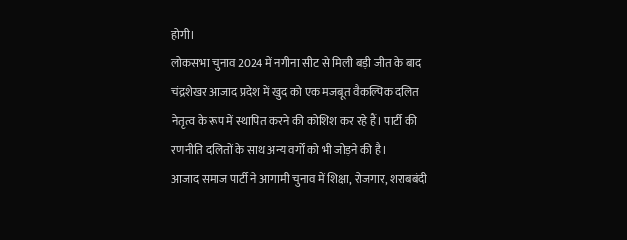होगी।
लोकसभा चुनाव 2024 में नगीना सीट से मिली बड़ी जीत के बाद चंद्रशेखर आजाद प्रदेश में खुद को एक मजबूत वैकल्पिक दलित नेतृत्व के रूप में स्थापित करने की कोशिश कर रहे हैं। पार्टी की रणनीति दलितों के साथ अन्य वर्गों को भी जोड़ने की है।
आजाद समाज पार्टी ने आगामी चुनाव में शिक्षा, रोजगार, शराबबंदी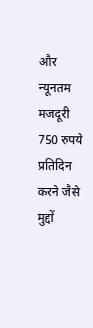और न्यूनतम मजदूरी 750 रुपये प्रतिदिन करने जैसे मुद्दों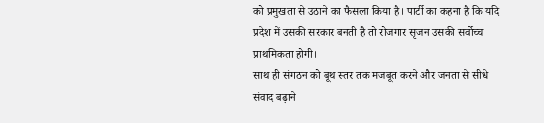को प्रमुखता से उठाने का फैसला किया है। पार्टी का कहना है कि यदि प्रदेश में उसकी सरकार बनती है तो रोजगार सृजन उसकी सर्वोच्च प्राथमिकता होगी।
साथ ही संगठन को बूथ स्तर तक मजबूत करने और जनता से सीधे संवाद बढ़ाने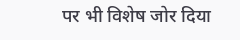पर भी विशेष जोर दिया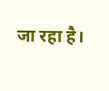जा रहा है।